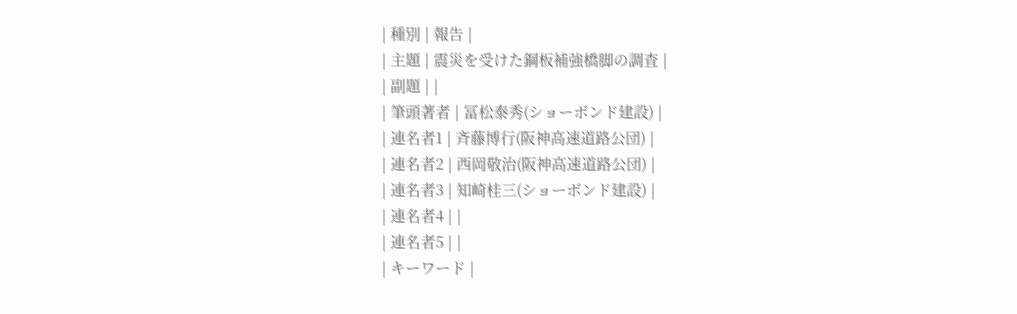| 種別 | 報告 |
| 主題 | 震災を受けた鋼板補強橋脚の調査 |
| 副題 | |
| 筆頭著者 | 冨松泰秀(ショーボンド建設) |
| 連名者1 | 斉藤博行(阪神高速道路公団) |
| 連名者2 | 西岡敬治(阪神高速道路公団) |
| 連名者3 | 知崎桂三(ショーボンド建設) |
| 連名者4 | |
| 連名者5 | |
| キーワード |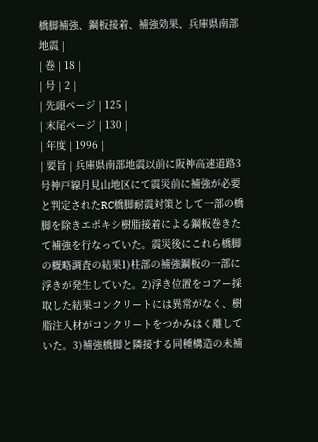橋脚補強、鋼板接着、補強効果、兵庫県南部地震 |
| 巻 | 18 |
| 号 | 2 |
| 先頭ページ | 125 |
| 末尾ページ | 130 |
| 年度 | 1996 |
| 要旨 | 兵庫県南部地震以前に阪神高速道路3号神戸線月見山地区にて震災前に補強が必要と判定されたRC橋脚耐震対策として一部の橋脚を除きエポキシ樹脂接着による鋼板巻きたて補強を行なっていた。震災後にこれら橋脚の概略調査の結果1)柱部の補強鋼板の一部に浮きが発生していた。2)浮き位置をコアー採取した結果コンクリートには異常がなく、樹脂注入材がコンクリートをつかみはく離していた。3)補強橋脚と隣接する同種構造の未補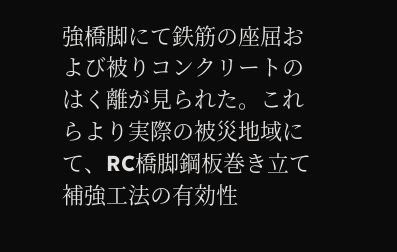強橋脚にて鉄筋の座屈および被りコンクリートのはく離が見られた。これらより実際の被災地域にて、RC橋脚鋼板巻き立て補強工法の有効性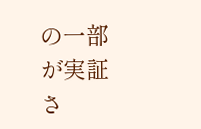の一部が実証さ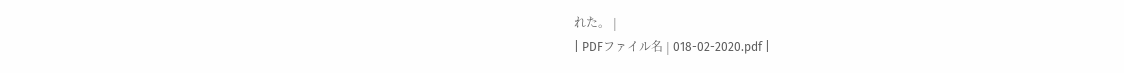れた。 |
| PDFファイル名 | 018-02-2020.pdf |